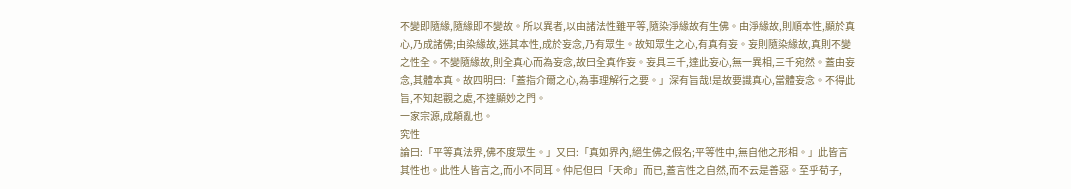不變即隨緣,隨緣即不變故。所以異者,以由諸法性雖平等,隨染淨緣故有生佛。由淨緣故,則順本性,顯於真心,乃成諸佛;由染緣故,迷其本性,成於妄念,乃有眾生。故知眾生之心,有真有妄。妄則隨染緣故,真則不變之性全。不變隨緣故,則全真心而為妄念,故曰全真作妄。妄具三千,達此妄心,無一異相,三千宛然。蓋由妄念,其體本真。故四明曰:「蓋指介爾之心,為事理解行之要。」深有旨哉!是故要識真心,當體妄念。不得此旨,不知起觀之處,不達顯妙之門。
一家宗源,成顛亂也。
究性
論曰:「平等真法界,佛不度眾生。」又曰:「真如界內,絕生佛之假名;平等性中,無自他之形相。」此皆言其性也。此性人皆言之,而小不同耳。仲尼但曰「天命」而已,蓋言性之自然,而不云是善惡。至乎荀子,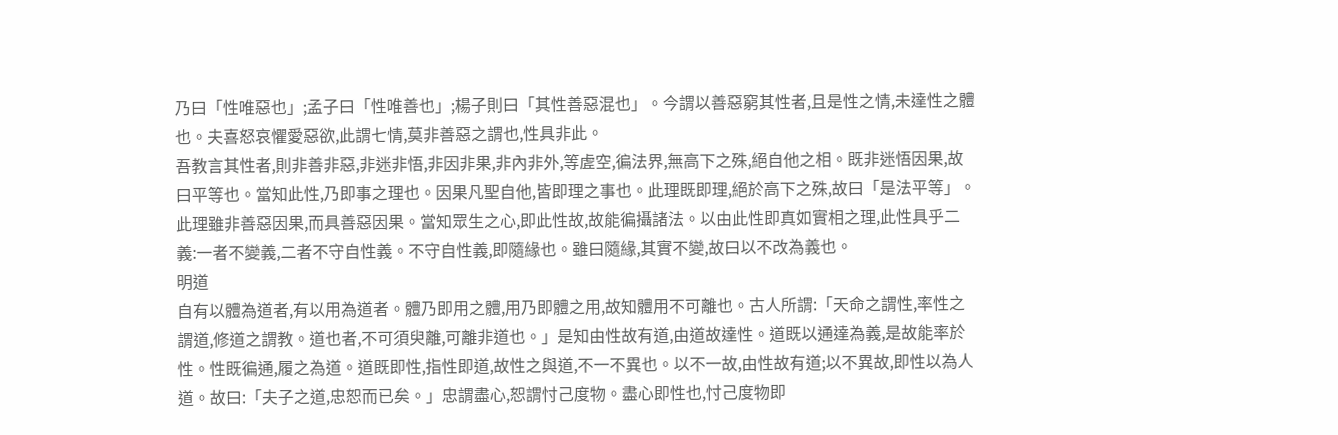乃曰「性唯惡也」;孟子曰「性唯善也」;楊子則曰「其性善惡混也」。今謂以善惡窮其性者,且是性之情,未達性之體也。夫喜怒哀懼愛惡欲,此謂七情,莫非善惡之謂也,性具非此。
吾教言其性者,則非善非惡,非迷非悟,非因非果,非內非外,等虗空,徧法界,無高下之殊,絕自他之相。既非迷悟因果,故曰平等也。當知此性,乃即事之理也。因果凡聖自他,皆即理之事也。此理既即理,絕於高下之殊,故曰「是法平等」。此理雖非善惡因果,而具善惡因果。當知眾生之心,即此性故,故能徧攝諸法。以由此性即真如實相之理,此性具乎二義:一者不變義,二者不守自性義。不守自性義,即隨緣也。雖曰隨緣,其實不變,故曰以不改為義也。
明道
自有以體為道者,有以用為道者。體乃即用之體,用乃即體之用,故知體用不可離也。古人所謂:「天命之謂性,率性之謂道,修道之謂教。道也者,不可須臾離,可離非道也。」是知由性故有道,由道故達性。道既以通達為義,是故能率於性。性既徧通,履之為道。道既即性,指性即道,故性之與道,不一不異也。以不一故,由性故有道;以不異故,即性以為人道。故曰:「夫子之道,忠恕而已矣。」忠謂盡心,恕謂忖己度物。盡心即性也,忖己度物即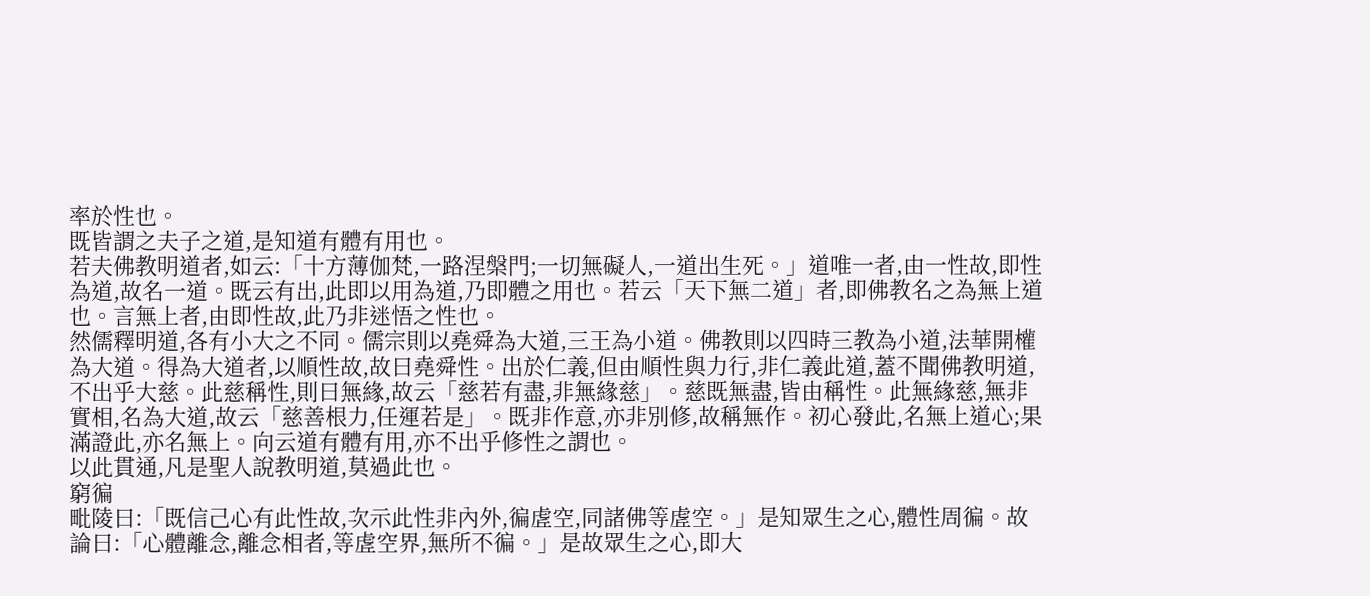率於性也。
既皆謂之夫子之道,是知道有體有用也。
若夫佛教明道者,如云:「十方薄伽梵,一路涅槃門;一切無礙人,一道出生死。」道唯一者,由一性故,即性為道,故名一道。既云有出,此即以用為道,乃即體之用也。若云「天下無二道」者,即佛教名之為無上道也。言無上者,由即性故,此乃非迷悟之性也。
然儒釋明道,各有小大之不同。儒宗則以堯舜為大道,三王為小道。佛教則以四時三教為小道,法華開權為大道。得為大道者,以順性故,故曰堯舜性。出於仁義,但由順性與力行,非仁義此道,蓋不聞佛教明道,不出乎大慈。此慈稱性,則曰無緣,故云「慈若有盡,非無緣慈」。慈既無盡,皆由稱性。此無緣慈,無非實相,名為大道,故云「慈善根力,任運若是」。既非作意,亦非別修,故稱無作。初心發此,名無上道心;果滿證此,亦名無上。向云道有體有用,亦不出乎修性之謂也。
以此貫通,凡是聖人說教明道,莫過此也。
窮徧
毗陵曰:「既信己心有此性故,次示此性非內外,徧虗空,同諸佛等虗空。」是知眾生之心,體性周徧。故論曰:「心體離念,離念相者,等虗空界,無所不徧。」是故眾生之心,即大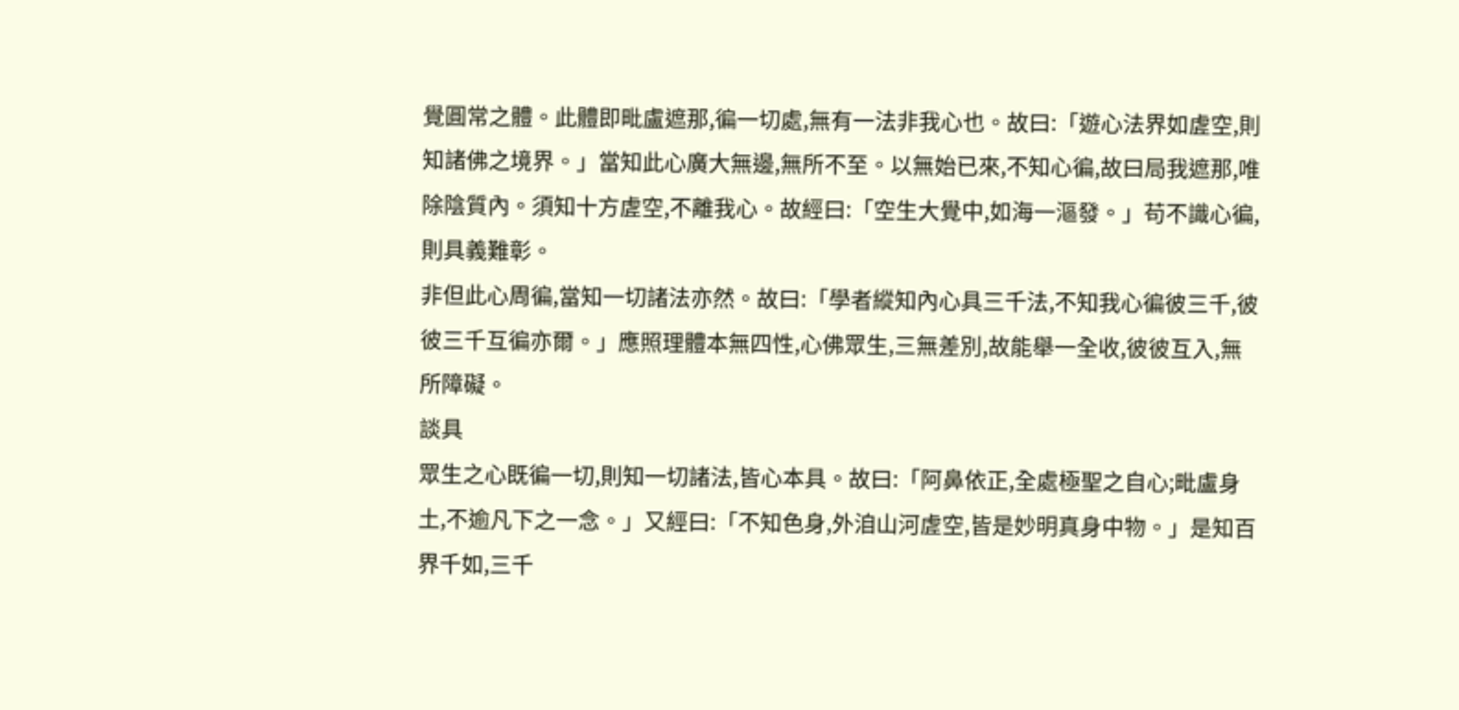覺圓常之體。此體即毗盧遮那,徧一切處,無有一法非我心也。故曰:「遊心法界如虗空,則知諸佛之境界。」當知此心廣大無邊,無所不至。以無始已來,不知心徧,故曰局我遮那,唯除陰質內。須知十方虗空,不離我心。故經曰:「空生大覺中,如海一漚發。」苟不識心徧,則具義難彰。
非但此心周徧,當知一切諸法亦然。故曰:「學者縱知內心具三千法,不知我心徧彼三千,彼彼三千互徧亦爾。」應照理體本無四性,心佛眾生,三無差別,故能舉一全收,彼彼互入,無所障礙。
談具
眾生之心既徧一切,則知一切諸法,皆心本具。故曰:「阿鼻依正,全處極聖之自心;毗盧身土,不逾凡下之一念。」又經曰:「不知色身,外洎山河虗空,皆是妙明真身中物。」是知百界千如,三千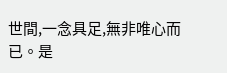世間,一念具足,無非唯心而已。是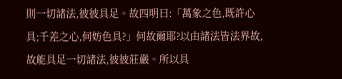則一切諸法,彼彼具足。故四明曰:「萬象之色,既許心具;千差之心,何妨色具?」何故爾耶?以由諸法皆法界故,故能具足一切諸法,彼彼莊嚴。所以具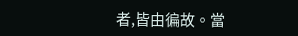者,皆由徧故。當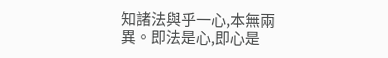知諸法與乎一心,本無兩異。即法是心,即心是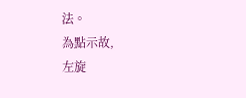法。
為點示故,
左旋